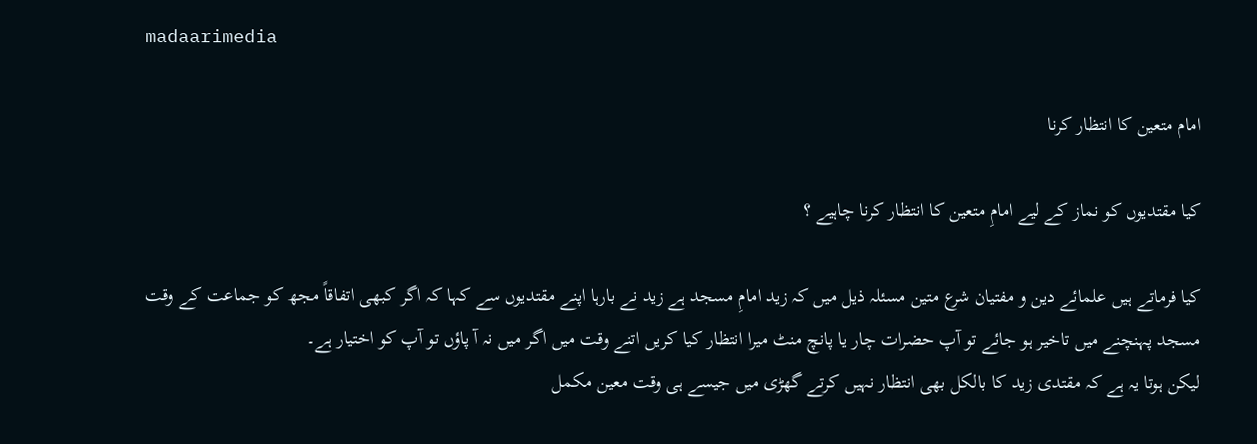madaarimedia

امام متعین کا انتظار کرنا

کیا مقتدیوں کو نماز کے لیے امامِ متعین کا انتظار کرنا چاہیے ؟

کیا فرماتے ہیں علمائے دین و مفتیان شرع متین مسئلہ ذیل میں کہ زید امامِ مسجد ہے زید نے بارہا اپنے مقتدیوں سے کہا کہ اگر کبھی اتفاقاً مجھ کو جماعت کے وقت مسجد پہنچنے میں تاخیر ہو جائے تو آپ حضرات چار یا پانچ منٹ میرا انتظار کیا کریں اتنے وقت میں اگر میں نہ آ پاؤں تو آپ کو اختیار ہے۔
لیکن ہوتا یہ ہے کہ مقتدی زید کا بالکل بھی انتظار نہیں کرتے گھڑی میں جیسے ہی وقت معین مکمل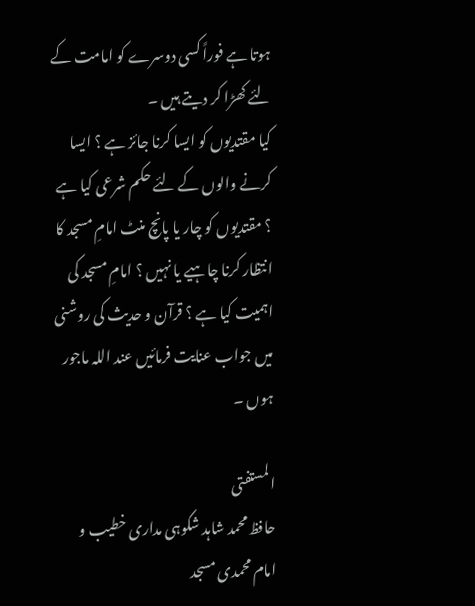ہوتا ہے فوراً کسی دوسرے کو امامت کے لئے کھڑا کر دیتے ہیں ۔
کیا مقتدیوں کو ایسا کرنا جائز ہے ؟ ایسا کرنے والوں کے لئے حکم شرعی کیا ہے ؟ مقتدیوں کو چار یا پانچ منٹ امامِ مسجد کا انتظار کرنا چاہیے یا نہیں ؟ امامِ مسجد کی اہمیت کیا ہے ؟ قرآن و حدیث کی روشنی میں جواب عنایت فرمائیں عند اللہ ماجور ہوں ۔

المستفتی
حافظ محمد شاہد شکوہی مداری خطیب و امام محمدی مسجد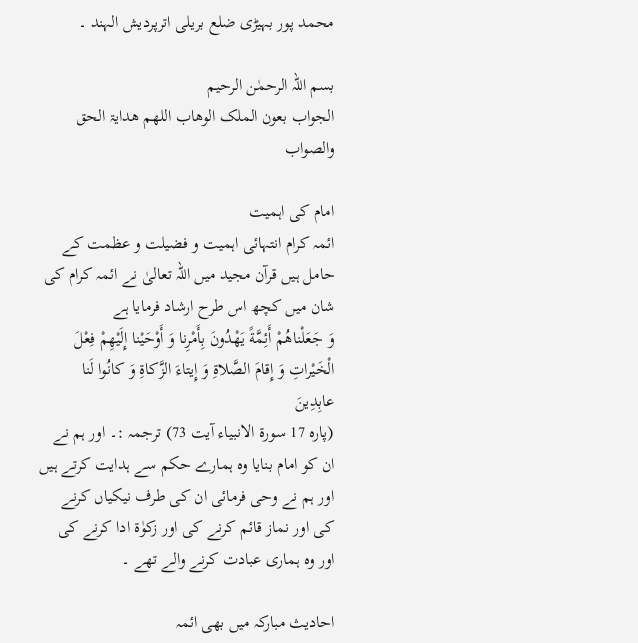محمد پور بہیڑی ضلع بریلی اترپردیش الہند ۔

بسم اللہ الرحمٰن الرحیم
الجواب بعون الملک الوھاب اللھم ھدایۃ الحق والصواب

امام کی اہمیت
ائمہ کرام انتہائی اہمیت و فضیلت و عظمت کے حامل ہیں قرآن مجید میں اللہ تعالیٰ نے ائمہ کرام کی شان میں کچھ اس طرح ارشاد فرمایا ہے
وَ جَعَلْناهُمْ أَئِمَّةً یَهْدُونَ بِأَمْرِنا وَ أَوْحَیْنا إِلَیْهِمْ فِعْلَ الْخَیْراتِ وَ إِقامَ الصَّلاةِ وَ إِیتاءَ الزَّکاةِ وَ کانُوا لَنا عابِدِینَ
(پارہ 17 سورۃ الانبیاء آیت 73) ترجمہ :۔ اور ہم نے ان کو امام بنایا وہ ہمارے حکم سے ہدایت کرتے ہیں اور ہم نے وحی فرمائی ان کی طرف نیکیاں کرنے کی اور نماز قائم کرنے کی اور زکوٰۃ ادا کرنے کی اور وہ ہماری عبادت کرنے والے تھے ۔

احادیث مبارکہ میں بھی ائمہ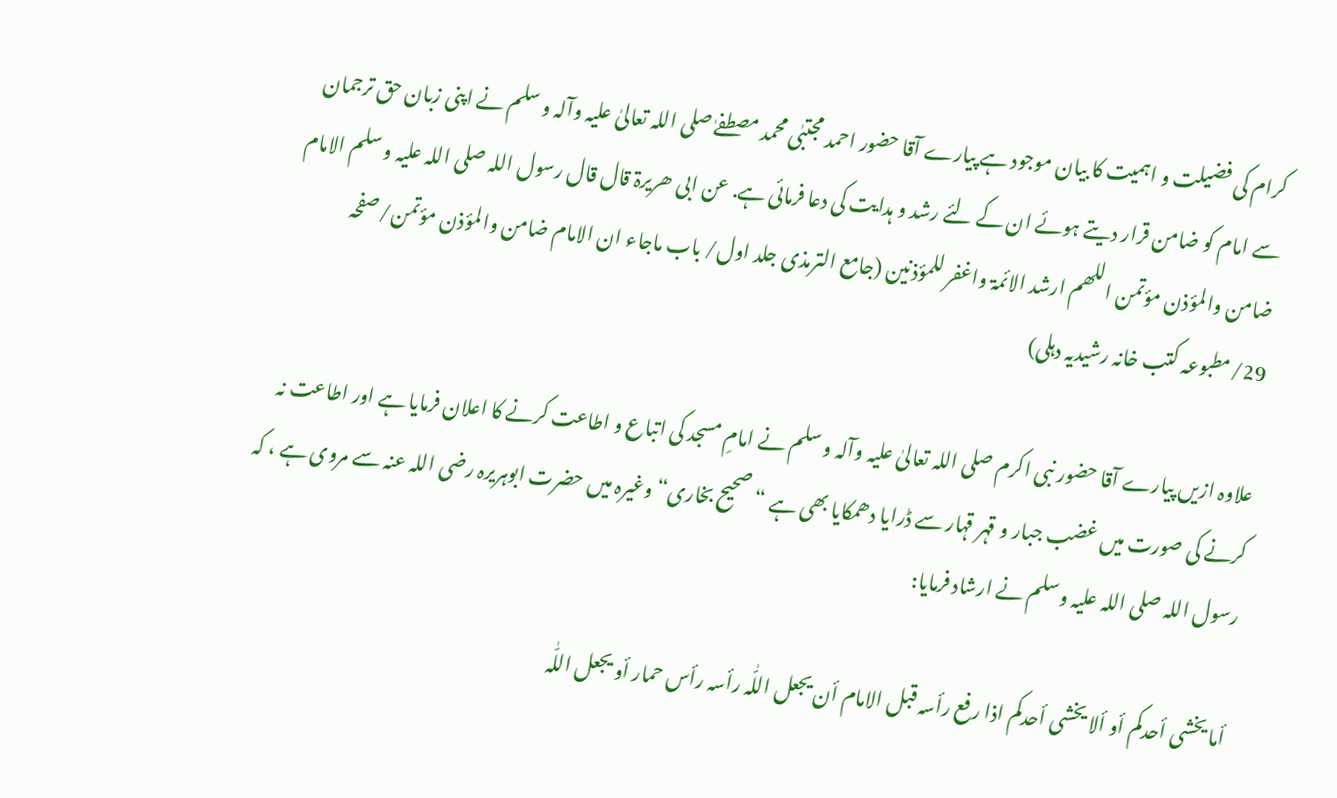کرام کی فضیلت و اہمیت کا بیان موجود ہے پیارے آقا حضور احمد مجتبٰی محمد مصطفےٰ صلی اللہ تعالیٰ علیہ وآلہ و سلم نے اپنی زبان حق ترجمان سے امام کو ضامن قرار دیتے ہوئے ان کے لئے رشد و ہدایت کی دعا فرمائی ہے. عن ابی ھریرۃ قال قال رسول اللہ صلی اللہ علیہ و سلم الامام ضامن والمؤذن مؤتمن اللھم ارشد الائمۃ واغفر للمؤذنین (جامع الترمذی جلد اول/ باب ماجاء ان الامام ضامن والمؤذن مؤتمن/صفحہ 29/مطبوعہ کتب خانہ رشیدیہ دہلی)

علاوہ ازیں پیارے آقا حضور نبی اکرم صلی اللہ تعالیٰ علیہ وآلہ و سلم نے امامِ مسجد کی اتباع و اطاعت کرنے کا اعلان فرمایا ہے اور اطاعت نہ کرنے کی صورت میں غضب جبار و قہر قہار سے ڈرایا دھمکایا بھی ہے “صحیح بخاری“ وغیرہ میں حضرت ابوہریرہ رضی اللہ عنہ سے مروی ہے ، کہ رسول اللہ صلی اللہ علیہ وسلم نے ارشاد فرمایا:

أما یخشی أحدکم أو ألا یخشی أحدکم اذا رفع رأسہ قبل الامام أن یجعل اللّٰہ رأسہ رأس حمار أو یجعل اللّٰہ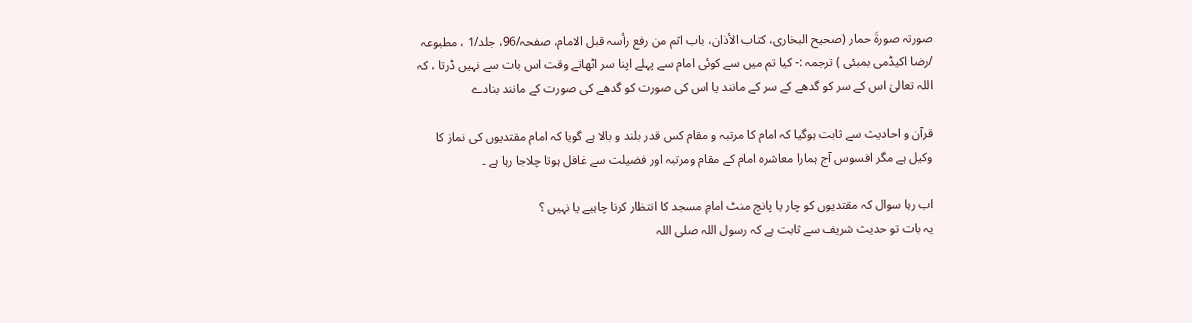صورتہ صورةَ حمار (صحیح البخاری، کتاب الأذان، باب اثم من رفع رأسہ قبل الامام، صفحہ/96، جلد/1 ، مطبوعہ /رضا اکیڈمی بمبئی ) ترجمہ :- کیا تم میں سے کوئی امام سے پہلے اپنا سر اٹھاتے وقت اس بات سے نہیں ڈرتا ، کہ اللہ تعالیٰ اس کے سر کو گدھے کے سر کے مانند یا اس کی صورت کو گدھے کی صورت کے مانند بنادے

قرآن و احادیث سے ثابت ہوگیا کہ امام کا مرتبہ و مقام کس قدر بلند و بالا ہے گویا کہ امام مقتدیوں کی نماز کا وکیل ہے مگر افسوس آج ہمارا معاشرہ امام کے مقام ومرتبہ اور فضیلت سے غافل ہوتا چلاجا رہا ہے ۔

اب رہا سوال کہ مقتدیوں کو چار یا پانچ منٹ امامِ مسجد کا انتظار کرنا چاہیے یا نہیں ؟
یہ بات تو حدیث شریف سے ثابت ہے کہ رسول اللہ صلی اللہ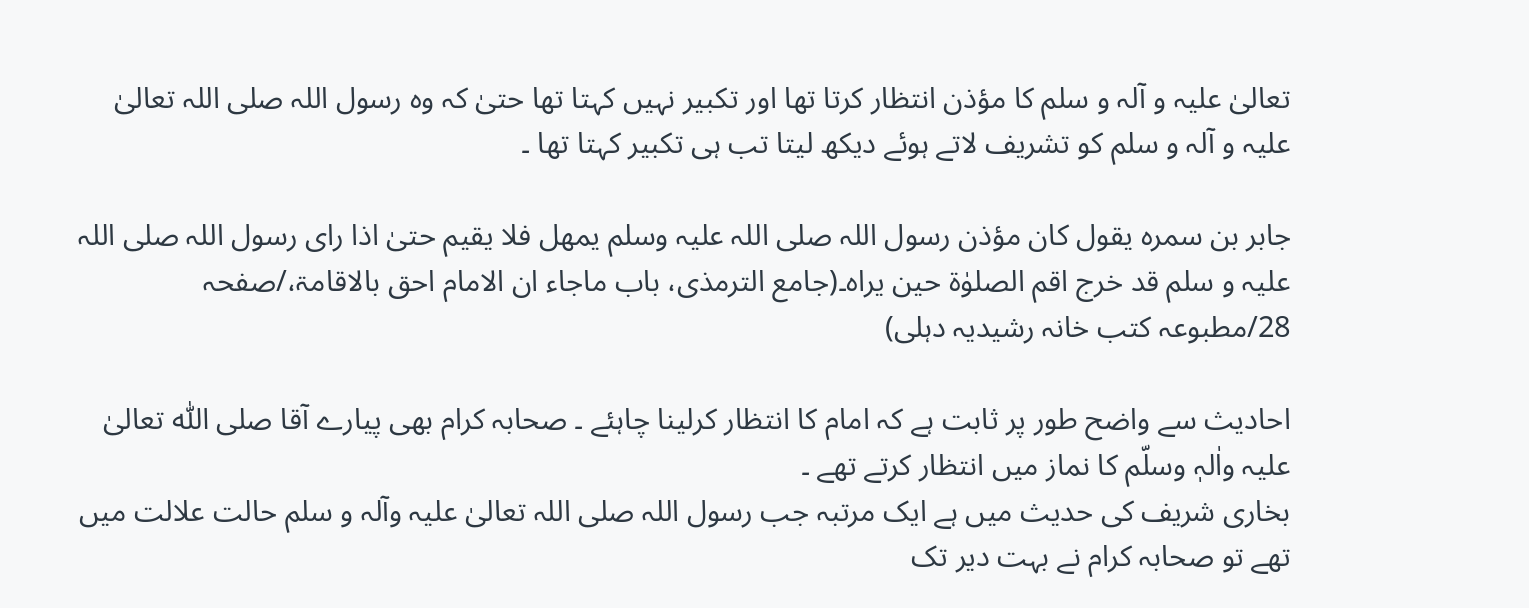تعالیٰ علیہ و آلہ و سلم کا مؤذن انتظار کرتا تھا اور تکبیر نہیں کہتا تھا حتیٰ کہ وہ رسول اللہ صلی اللہ تعالیٰ علیہ و آلہ و سلم کو تشریف لاتے ہوئے دیکھ لیتا تب ہی تکبیر کہتا تھا ۔

جابر بن سمرہ یقول کان مؤذن رسول اللہ صلی اللہ علیہ وسلم یمھل فلا یقیم حتیٰ اذا رای رسول اللہ صلی اللہ علیہ و سلم قد خرج اقم الصلوٰۃ حین یراہ۔(جامع الترمذی، باب ماجاء ان الامام احق بالاقامۃ،/صفحہ 28/مطبوعہ کتب خانہ رشیدیہ دہلی)

احادیث سے واضح طور پر ثابت ہے کہ امام کا انتظار کرلینا چاہئے ۔ صحابہ کرام بھی پیارے آقا صلی اللّٰہ تعالیٰ علیہ واٰلہٖ وسلّم کا نماز میں انتظار کرتے تھے ۔
بخاری شریف کی حدیث میں ہے ایک مرتبہ جب رسول اللہ صلی اللہ تعالیٰ علیہ وآلہ و سلم حالت علالت میں تھے تو صحابہ کرام نے بہت دیر تک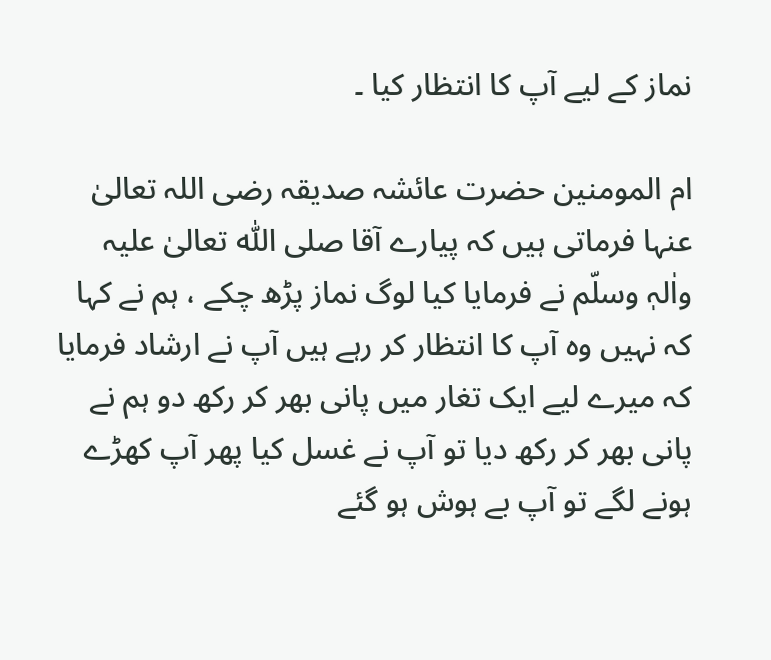نماز کے لیے آپ کا انتظار کیا ۔

ام المومنین حضرت عائشہ صدیقہ رضی اللہ تعالیٰ عنہا فرماتی ہیں کہ پیارے آقا صلی اللّٰہ تعالیٰ علیہ واٰلہٖ وسلّم نے فرمایا کیا لوگ نماز پڑھ چکے ، ہم نے کہا کہ نہیں وہ آپ کا انتظار کر رہے ہیں آپ نے ارشاد فرمایا کہ میرے لیے ایک تغار میں پانی بھر کر رکھ دو ہم نے پانی بھر کر رکھ دیا تو آپ نے غسل کیا پھر آپ کھڑے ہونے لگے تو آپ بے ہوش ہو گئے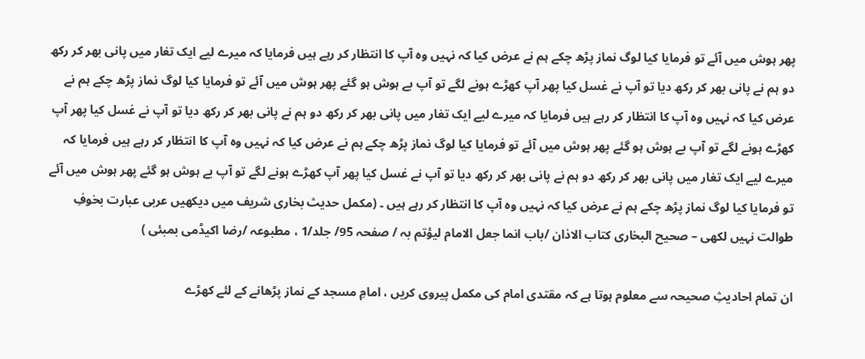پھر ہوش میں آئے تو فرمایا کیا لوگ نماز پڑھ چکے ہم نے عرض کیا کہ نہیں وہ آپ کا انتظار کر رہے ہیں فرمایا کہ میرے لیے ایک تغار میں پانی بھر کر رکھ دو ہم نے پانی بھر کر رکھ دیا تو آپ نے غسل کیا پھر آپ کھڑے ہونے لگے تو آپ بے ہوش ہو گئے پھر ہوش میں آئے تو فرمایا کیا لوگ نماز پڑھ چکے ہم نے عرض کیا کہ نہیں وہ آپ کا انتظار کر رہے ہیں فرمایا کہ میرے لیے ایک تغار میں پانی بھر کر رکھ دو ہم نے پانی بھر کر رکھ دیا تو آپ نے غسل کیا پھر آپ کھڑے ہونے لگے تو آپ بے ہوش ہو گئے پھر ہوش میں آئے تو فرمایا کیا لوگ نماز پڑھ چکے ہم نے عرض کیا کہ نہیں وہ آپ کا انتظار کر رہے ہیں فرمایا کہ میرے لیے ایک تغار میں پانی بھر کر رکھ دو ہم نے پانی بھر کر رکھ دیا تو آپ نے غسل کیا پھر آپ کھڑے ہونے لگے تو آپ بے ہوش ہو گئے پھر ہوش میں آئے تو فرمایا کیا لوگ نماز پڑھ چکے ہم نے عرض کیا کہ نہیں وہ آپ کا انتظار کر رہے ہیں ۔ (مکمل حدیث بخاری شریف میں دیکھیں عربی عبارت بخوفِ طوالت نہیں لکھی – صحیح البخاری کتاب الاذان /باب انما جعل الامام لیؤتم بہ / صفحہ 95/ جلد/1 ، مطبوعہ /رضا اکیڈمی بمبئی )

ان تمام احادیثِ صحیحہ سے معلوم ہوتا ہے کہ مقتدی امام کی مکمل پیروی کریں ، امامِ مسجد کے نماز پڑھانے کے لئے کھڑے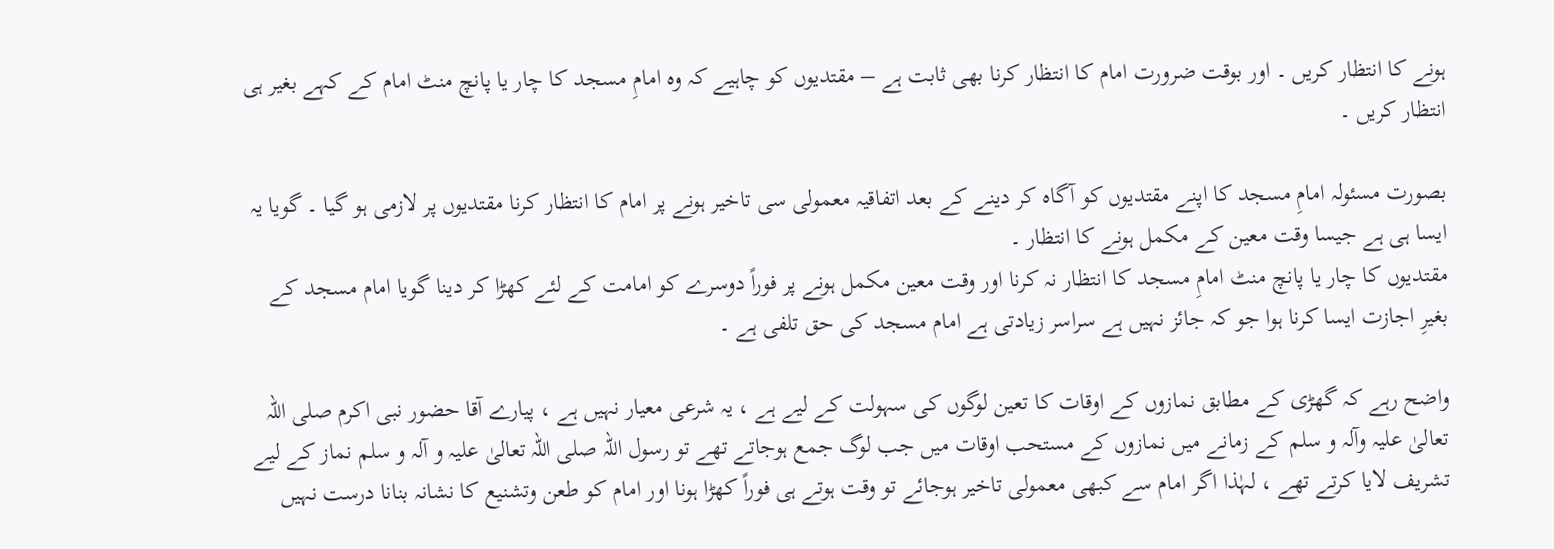ہونے کا انتظار کریں ۔ اور بوقت ضرورت امام کا انتظار کرنا بھی ثابت ہے – مقتدیوں کو چاہیے کہ وہ امامِ مسجد کا چار یا پانچ منٹ امام کے کہے بغیر ہی انتظار کریں ۔

بصورت مسئولہ امامِ مسجد کا اپنے مقتدیوں کو آگاہ کر دینے کے بعد اتفاقیہ معمولی سی تاخیر ہونے پر امام کا انتظار کرنا مقتدیوں پر لازمی ہو گیا ۔ گویا یہ ایسا ہی ہے جیسا وقت معین کے مکمل ہونے کا انتظار ۔
مقتدیوں کا چار یا پانچ منٹ امامِ مسجد کا انتظار نہ کرنا اور وقت معین مکمل ہونے پر فوراً دوسرے کو امامت کے لئے کھڑا کر دینا گویا امام مسجد کے بغیرِ اجازت ایسا کرنا ہوا جو کہ جائز نہیں ہے سراسر زیادتی ہے امام مسجد کی حق تلفی ہے ۔

واضح رہے کہ گھڑی کے مطابق نمازوں کے اوقات کا تعین لوگوں کی سہولت کے لیے ہے ، یہ شرعی معیار نہیں ہے ، پیارے آقا حضور نبی اکرم صلی اللہ تعالیٰ علیہ وآلہ و سلم کے زمانے میں نمازوں کے مستحب اوقات میں جب لوگ جمع ہوجاتے تھے تو رسول اللہ صلی اللہ تعالیٰ علیہ و آلہ و سلم نماز کے لیے تشریف لایا کرتے تھے ، لہٰذا اگر امام سے کبھی معمولی تاخیر ہوجائے تو وقت ہوتے ہی فوراً کھڑا ہونا اور امام کو طعن وتشنیع کا نشانہ بنانا درست نہیں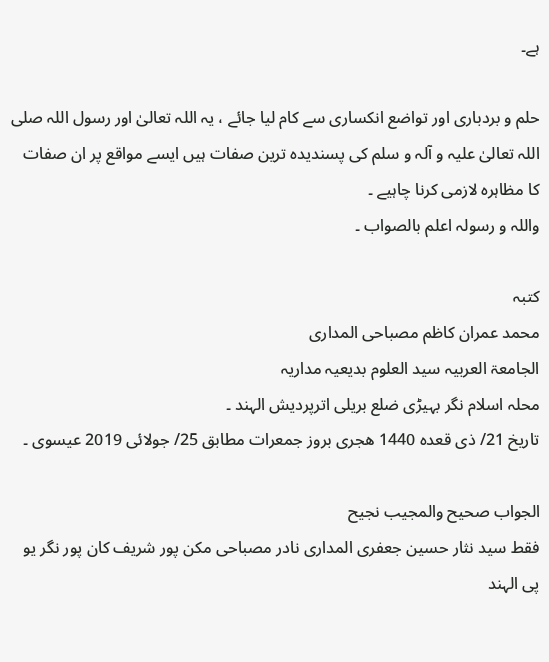ہے۔

حلم و بردباری اور تواضع انکساری سے کام لیا جائے ، یہ اللہ تعالیٰ اور رسول اللہ صلی اللہ تعالیٰ علیہ و آلہ و سلم کی پسندیدہ ترین صفات ہیں ایسے مواقع پر ان صفات کا مظاہرہ لازمی کرنا چاہیے ۔
واللہ و رسولہ اعلم بالصواب ۔

کتبہ
محمد عمران کاظم مصباحی المداری
الجامعۃ العربیہ سید العلوم بدیعیہ مداریہ
محلہ اسلام نگر بہیڑی ضلع بریلی اترپردیش الہند ۔
تاریخ 21/ ذی قعدہ 1440 ھجری بروز جمعرات مطابق 25/ جولائی 2019 عیسوی ۔

الجواب صحیح والمجیب نجیح
فقط سید نثار حسین جعفری المداری نادر مصباحی مکن پور شریف کان پور نگر یو پی الہند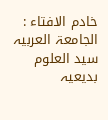خادم الافتاء : الجامعۃ العربیہ سید العلوم بدیعیہ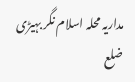مداریہ محلہ اسلام نگر بہیڑی ضلع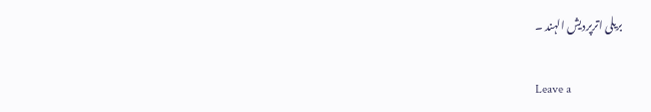بریلی اترپردیش الہند ۔

Leave a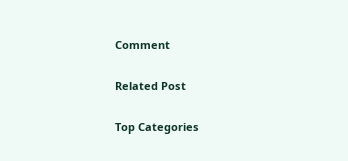Comment

Related Post

Top Categories